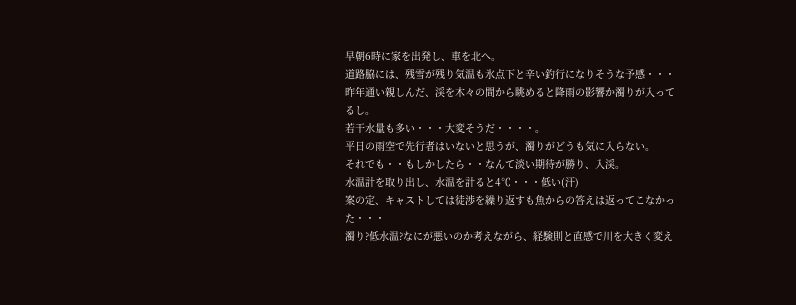早朝6時に家を出発し、車を北へ。
道路脇には、残雪が残り気温も氷点下と辛い釣行になりそうな予感・・・
昨年通い親しんだ、渓を木々の間から眺めると降雨の影響か濁りが入ってるし。
若干水量も多い・・・大変そうだ・・・・。
平日の雨空で先行者はいないと思うが、濁りがどうも気に入らない。
それでも・・もしかしたら・・なんて淡い期待が勝り、入渓。
水温計を取り出し、水温を計ると4℃・・・低い(汗)
案の定、キャストしては徒渉を繰り返すも魚からの答えは返ってこなかった・・・
濁り?低水温?なにが悪いのか考えながら、経験則と直感で川を大きく変え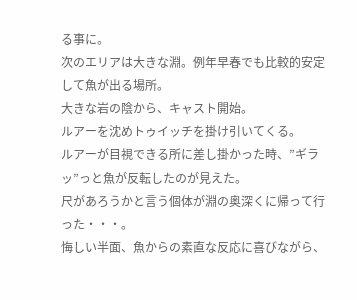る事に。
次のエリアは大きな淵。例年早春でも比較的安定して魚が出る場所。
大きな岩の陰から、キャスト開始。
ルアーを沈めトゥイッチを掛け引いてくる。
ルアーが目視できる所に差し掛かった時、”ギラッ”っと魚が反転したのが見えた。
尺があろうかと言う個体が淵の奥深くに帰って行った・・・。
悔しい半面、魚からの素直な反応に喜びながら、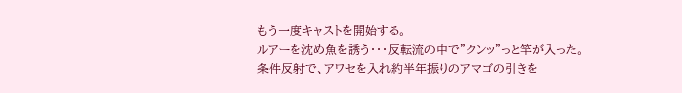もう一度キャストを開始する。
ルアーを沈め魚を誘う・・・反転流の中で”クンッ”っと竿が入った。
条件反射で、アワセを入れ約半年振りのアマゴの引きを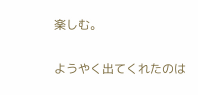楽しむ。

ようやく出てくれたのは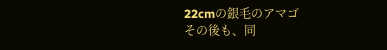22cmの銀毛のアマゴ
その後も、同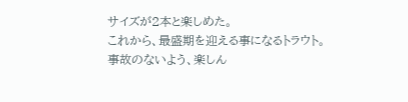サイズが2本と楽しめた。
これから、最盛期を迎える事になるトラウト。
事故のないよう、楽しん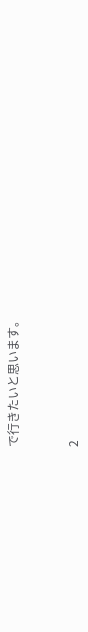で行きたいと思います。


2